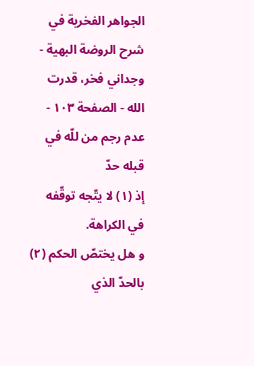الجواهر الفخرية في شرح الروضة البهية - وجداني فخر، قدرت الله - الصفحة ١٠٣ - عدم رجم من للّه في قبله حدّ
إذ (١) لا يتّجه توقّفه في الكراهة.
و هل يختصّ الحكم (٢) بالحدّ الذي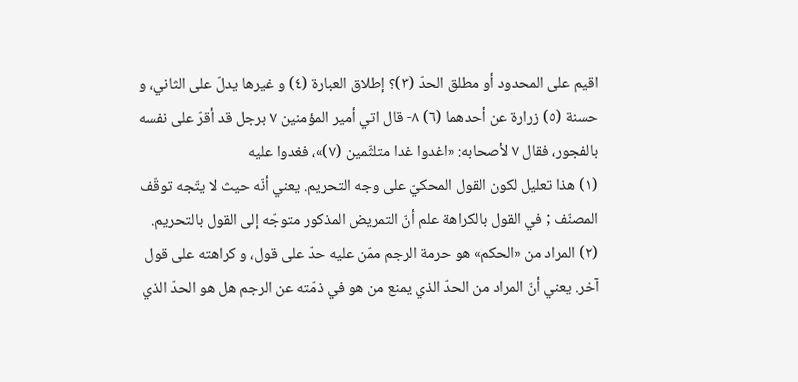اقيم على المحدود أو مطلق الحدّ (٣)؟ إطلاق العبارة (٤) و غيرها يدلّ على الثاني، و حسنة (٥) زرارة عن أحدهما (٦) ٨- قال اتي أمير المؤمنين ٧ برجل قد أقرّ على نفسه بالفجور، فقال ٧ لأصحابه: «اغدوا غدا متلثّمين (٧)»، فغدوا عليه
(١) هذا تعليل لكون القول المحكيّ على وجه التحريم. يعني أنّه حيث لا يتّجه توقّف المصنّف ; في القول بالكراهة علم أنّ التمريض المذكور متوجّه إلى القول بالتحريم.
(٢) المراد من «الحكم» هو حرمة الرجم ممّن عليه حدّ على قول، و كراهته على قول آخر. يعني أنّ المراد من الحدّ الذي يمنع من هو في ذمّته عن الرجم هل هو الحدّ الذي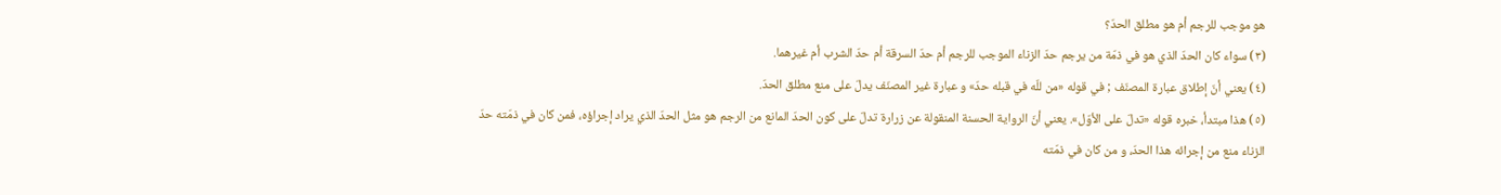هو موجب للرجم أم هو مطلق الحدّ؟
(٣) سواء كان الحدّ الذي هو في ذمّة من يرجم حدّ الزناء الموجب للرجم أم حدّ السرقة أم حدّ الشرب أم غيرهما.
(٤) يعني أنّ إطلاق عبارة المصنّف ; في قوله «من للّه في قبله حدّ» و عبارة غير المصنّف يدلّ على منع مطلق الحدّ.
(٥) هذا مبتدأ، خبره قوله «تدلّ على الأوّل». يعني أنّ الرواية الحسنة المنقولة عن زرارة تدلّ على كون الحدّ المانع من الرجم هو مثل الحدّ الذي يراد إجراؤه، فمن كان في ذمّته حدّ الزناء منع من إجرائه هذا الحدّ، و من كان في ذمّته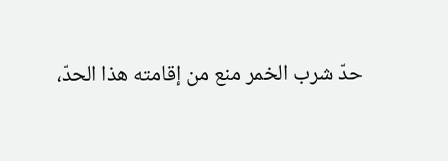حدّ شرب الخمر منع من إقامته هذا الحدّ،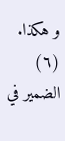و هكذا.
(٦) الضمير في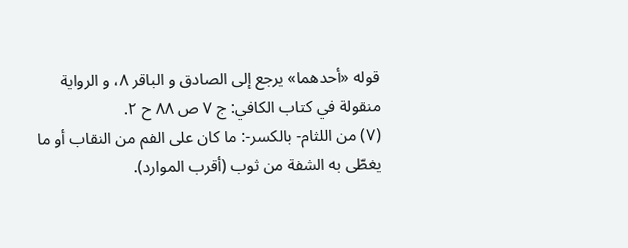قوله «أحدهما» يرجع إلى الصادق و الباقر ٨، و الرواية منقولة في كتاب الكافي: ج ٧ ص ٨٨ ح ٢.
(٧) من اللثام- بالكسر-: ما كان على الفم من النقاب أو ما يغطّى به الشفة من ثوب (أقرب الموارد).